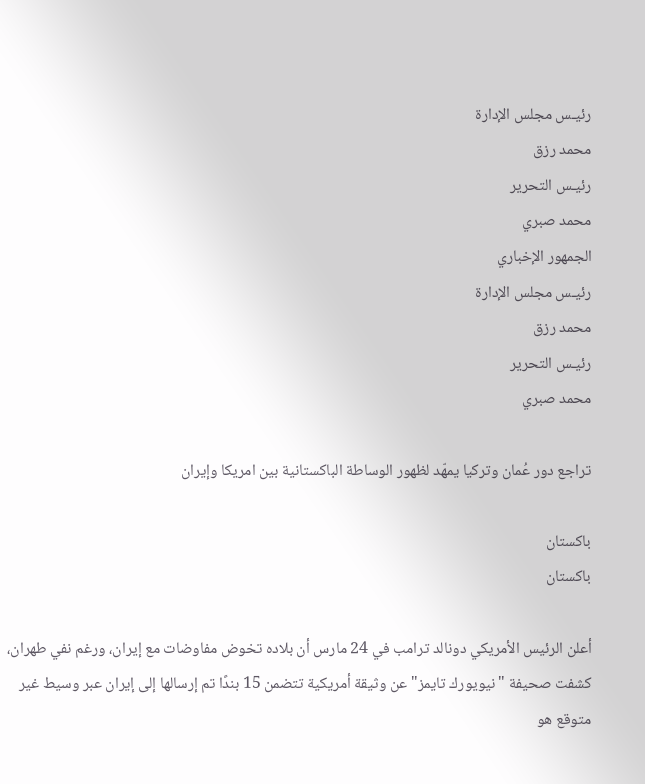رئيـس مجلس الإدارة
محمد رزق
رئيـس التحرير
محمد صبري
الجمهور الإخباري
رئيـس مجلس الإدارة
محمد رزق
رئيـس التحرير
محمد صبري

تراجع دور عُمان وتركيا يمهّد لظهور الوساطة الباكستانية بين امريكا وإيران

باكستان
باكستان

أعلن الرئيس الأمريكي دونالد ترامب في 24 مارس أن بلاده تخوض مفاوضات مع إيران، ورغم نفي طهران، كشفت صحيفة "نيويورك تايمز" عن وثيقة أمريكية تتضمن 15 بندًا تم إرسالها إلى إيران عبر وسيط غير متوقع هو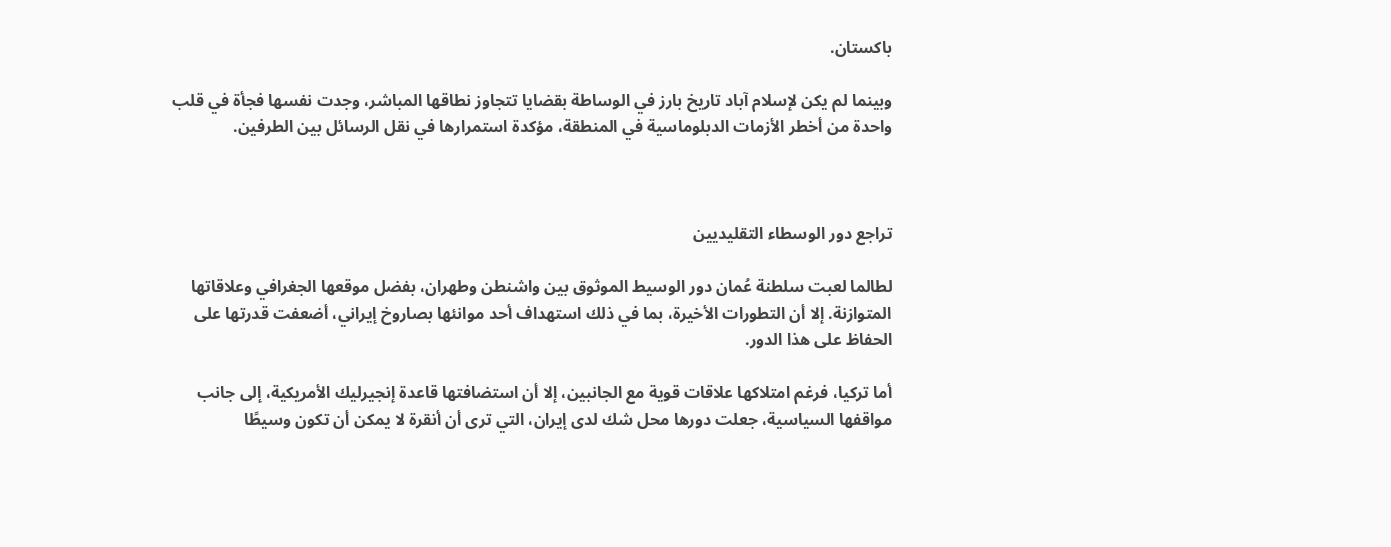باكستان.

وبينما لم يكن لإسلام آباد تاريخ بارز في الوساطة بقضايا تتجاوز نطاقها المباشر، وجدت نفسها فجأة في قلب واحدة من أخطر الأزمات الدبلوماسية في المنطقة، مؤكدة استمرارها في نقل الرسائل بين الطرفين.



تراجع دور الوسطاء التقليديين

لطالما لعبت سلطنة عُمان دور الوسيط الموثوق بين واشنطن وطهران، بفضل موقعها الجغرافي وعلاقاتها المتوازنة. إلا أن التطورات الأخيرة، بما في ذلك استهداف أحد موانئها بصاروخ إيراني، أضعفت قدرتها على الحفاظ على هذا الدور.

أما تركيا، فرغم امتلاكها علاقات قوية مع الجانبين، إلا أن استضافتها قاعدة إنجيرليك الأمريكية، إلى جانب مواقفها السياسية، جعلت دورها محل شك لدى إيران، التي ترى أن أنقرة لا يمكن أن تكون وسيطًا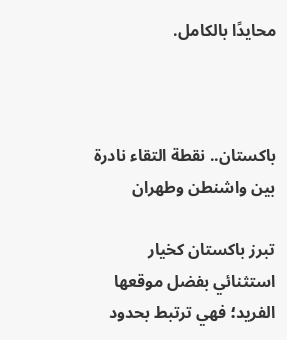محايدًا بالكامل.



باكستان.. نقطة التقاء نادرة بين واشنطن وطهران

تبرز باكستان كخيار استثنائي بفضل موقعها الفريد؛ فهي ترتبط بحدود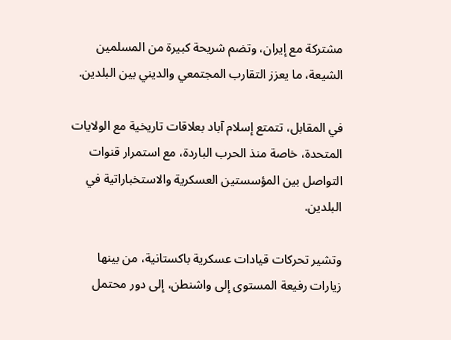مشتركة مع إيران، وتضم شريحة كبيرة من المسلمين الشيعة، ما يعزز التقارب المجتمعي والديني بين البلدين.

في المقابل، تتمتع إسلام آباد بعلاقات تاريخية مع الولايات المتحدة، خاصة منذ الحرب الباردة، مع استمرار قنوات التواصل بين المؤسستين العسكرية والاستخباراتية في البلدين.

وتشير تحركات قيادات عسكرية باكستانية، من بينها زيارات رفيعة المستوى إلى واشنطن، إلى دور محتمل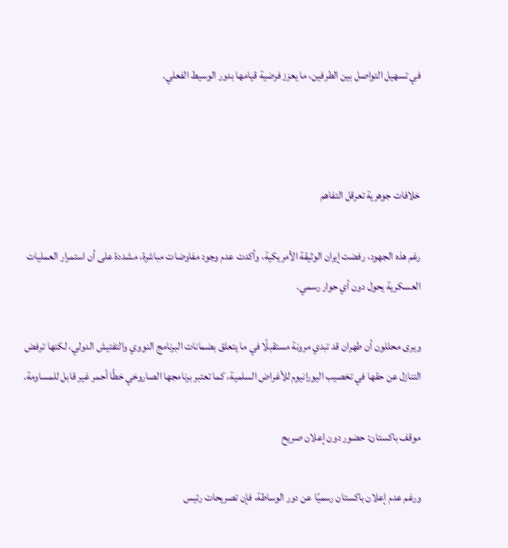في تسهيل التواصل بين الطرفين، ما يعزز فرضية قيامها بدور الوسيط الفعلي.



خلافات جوهرية تعرقل التفاهم

رغم هذه الجهود، رفضت إيران الوثيقة الأمريكية، وأكدت عدم وجود مفاوضات مباشرة، مشددة على أن استمرار العمليات العسكرية يحول دون أي حوار رسمي.

ويرى محللون أن طهران قد تبدي مرونة مستقبلًا في ما يتعلق بضمانات البرنامج النووي والتفتيش الدولي، لكنها ترفض التنازل عن حقها في تخصيب اليورانيوم للأغراض السلمية، كما تعتبر برنامجها الصاروخي خطًا أحمر غير قابل للمساومة.

موقف باكستان: حضور دون إعلان صريح

ورغم عدم إعلان باكستان رسميًا عن دور الوساطة، فإن تصريحات رئيس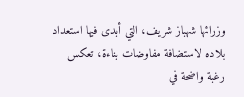وزرائها شهباز شريف، التي أبدى فيها استعداد بلاده لاستضافة مفاوضات بناءة، تعكس رغبة واضحة في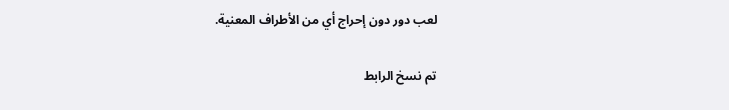لعب دور دون إحراج أي من الأطراف المعنية.

تم نسخ الرابط